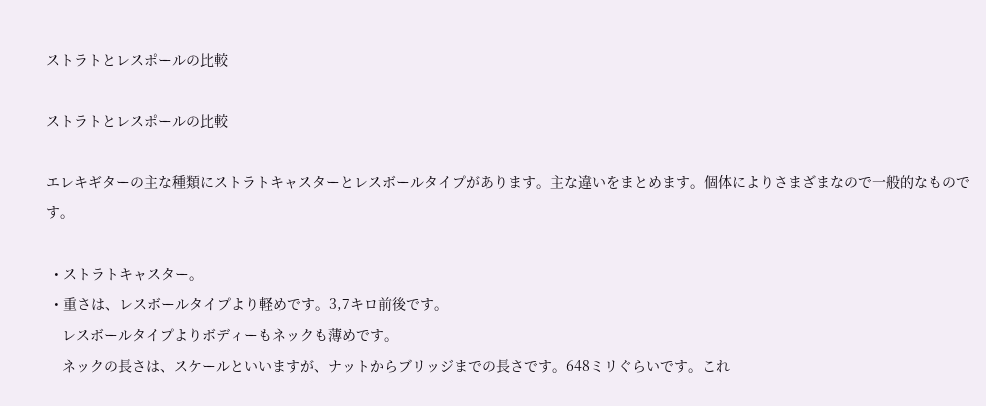ストラトとレスポールの比較

ストラトとレスポールの比較

エレキギターの主な種類にストラトキャスターとレスボールタイプがあります。主な違いをまとめます。個体によりさまざまなので一般的なものです。

  • ストラトキャスター。
  • 重さは、レスボールタイプより軽めです。3,7キロ前後です。
    レスボールタイプよりボディーもネックも薄めです。
    ネックの長さは、スケールといいますが、ナットからブリッジまでの長さです。648ミリぐらいです。これ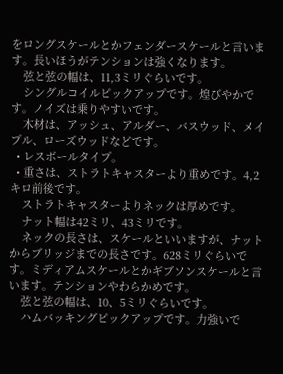をロングスケールとかフェンダースケールと言います。長いほうがテンションは強くなります。
    弦と弦の幅は、11,3ミリぐらいです。
    シングルコイルピックアップです。煌びやかです。ノイズは乗りやすいです。
    木材は、アッシュ、アルダー、バスウッド、メイプル、ローズウッドなどです。
  • レスボールタイプ。
  • 重さは、ストラトキャスターより重めです。4,2キロ前後です。
    ストラトキャスターよりネックは厚めです。
    ナット幅は42ミリ、43ミリです。
    ネックの長さは、スケールといいますが、ナットからブリッジまでの長さです。628ミリぐらいです。ミディアムスケールとかギブソンスケールと言います。テンションやわらかめです。
    弦と弦の幅は、10、5ミリぐらいです。
    ハムバッキングピックアップです。力強いで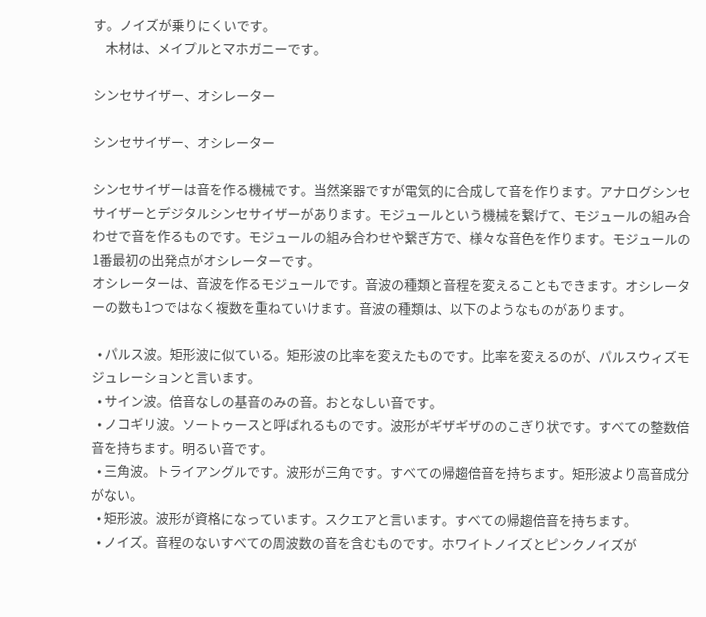す。ノイズが乗りにくいです。
    木材は、メイプルとマホガニーです。

シンセサイザー、オシレーター

シンセサイザー、オシレーター

シンセサイザーは音を作る機械です。当然楽器ですが電気的に合成して音を作ります。アナログシンセサイザーとデジタルシンセサイザーがあります。モジュールという機械を繋げて、モジュールの組み合わせで音を作るものです。モジュールの組み合わせや繋ぎ方で、様々な音色を作ります。モジュールの1番最初の出発点がオシレーターです。
オシレーターは、音波を作るモジュールです。音波の種類と音程を変えることもできます。オシレーターの数も1つではなく複数を重ねていけます。音波の種類は、以下のようなものがあります。

  • パルス波。矩形波に似ている。矩形波の比率を変えたものです。比率を変えるのが、パルスウィズモジュレーションと言います。
  • サイン波。倍音なしの基音のみの音。おとなしい音です。
  • ノコギリ波。ソートゥースと呼ばれるものです。波形がギザギザののこぎり状です。すべての整数倍音を持ちます。明るい音です。
  • 三角波。トライアングルです。波形が三角です。すべての帰趨倍音を持ちます。矩形波より高音成分がない。
  • 矩形波。波形が資格になっています。スクエアと言います。すべての帰趨倍音を持ちます。
  • ノイズ。音程のないすべての周波数の音を含むものです。ホワイトノイズとピンクノイズが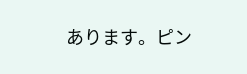あります。ピン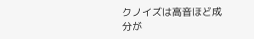クノイズは高音ほど成分が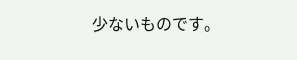少ないものです。